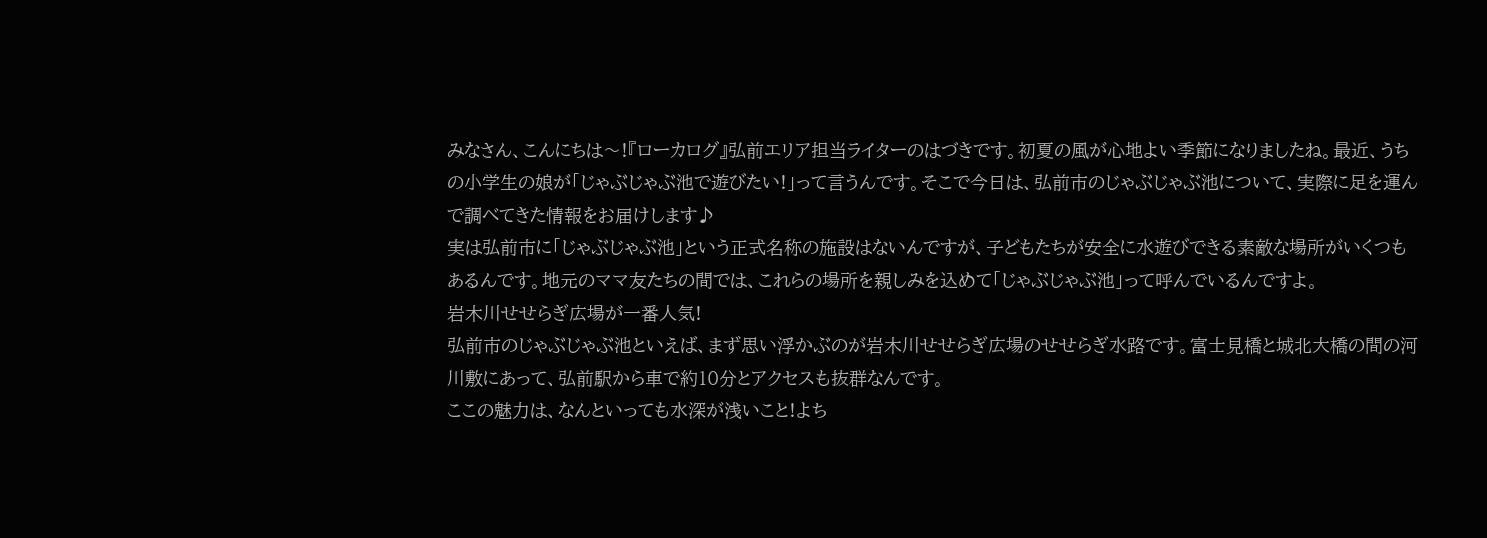みなさん、こんにちは〜!『ローカログ』弘前エリア担当ライターのはづきです。初夏の風が心地よい季節になりましたね。最近、うちの小学生の娘が「じゃぶじゃぶ池で遊びたい!」って言うんです。そこで今日は、弘前市のじゃぶじゃぶ池について、実際に足を運んで調べてきた情報をお届けします♪
実は弘前市に「じゃぶじゃぶ池」という正式名称の施設はないんですが、子どもたちが安全に水遊びできる素敵な場所がいくつもあるんです。地元のママ友たちの間では、これらの場所を親しみを込めて「じゃぶじゃぶ池」って呼んでいるんですよ。
岩木川せせらぎ広場が一番人気!
弘前市のじゃぶじゃぶ池といえば、まず思い浮かぶのが岩木川せせらぎ広場のせせらぎ水路です。富士見橋と城北大橋の間の河川敷にあって、弘前駅から車で約10分とアクセスも抜群なんです。
ここの魅力は、なんといっても水深が浅いこと!よち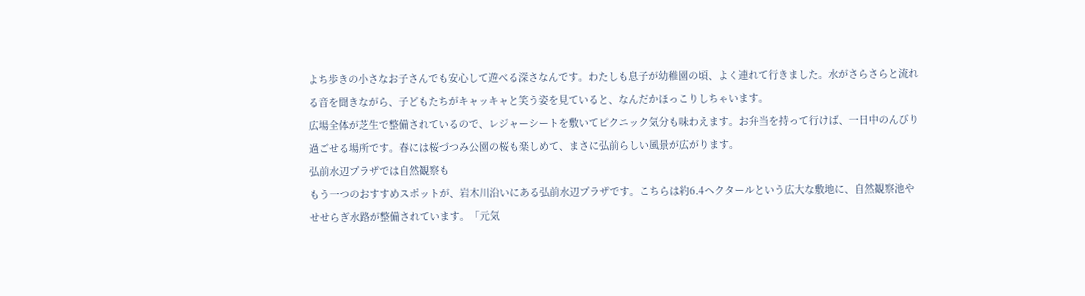よち歩きの小さなお子さんでも安心して遊べる深さなんです。わたしも息子が幼稚園の頃、よく連れて行きました。水がさらさらと流れる音を聞きながら、子どもたちがキャッキャと笑う姿を見ていると、なんだかほっこりしちゃいます。
広場全体が芝生で整備されているので、レジャーシートを敷いてピクニック気分も味わえます。お弁当を持って行けば、一日中のんびり過ごせる場所です。春には桜づつみ公園の桜も楽しめて、まさに弘前らしい風景が広がります。
弘前水辺プラザでは自然観察も
もう一つのおすすめスポットが、岩木川沿いにある弘前水辺プラザです。こちらは約6.4ヘクタールという広大な敷地に、自然観察池やせせらぎ水路が整備されています。「元気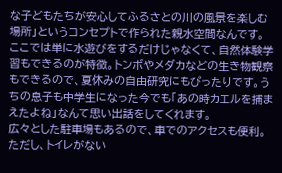な子どもたちが安心してふるさとの川の風景を楽しむ場所」というコンセプトで作られた親水空間なんです。
ここでは単に水遊びをするだけじゃなくて、自然体験学習もできるのが特徴。トンボやメダカなどの生き物観察もできるので、夏休みの自由研究にもぴったりです。うちの息子も中学生になった今でも「あの時カエルを捕まえたよね」なんて思い出話をしてくれます。
広々とした駐車場もあるので、車でのアクセスも便利。ただし、トイレがない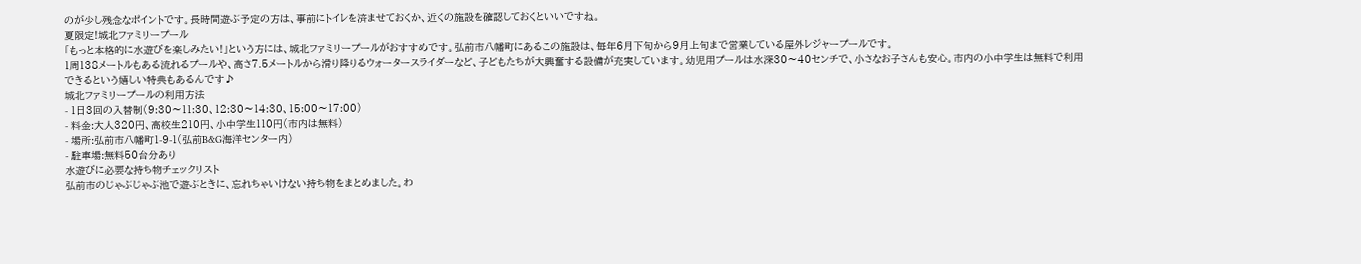のが少し残念なポイントです。長時間遊ぶ予定の方は、事前にトイレを済ませておくか、近くの施設を確認しておくといいですね。
夏限定!城北ファミリープール
「もっと本格的に水遊びを楽しみたい!」という方には、城北ファミリープールがおすすめです。弘前市八幡町にあるこの施設は、毎年6月下旬から9月上旬まで営業している屋外レジャープールです。
1周138メートルもある流れるプールや、高さ7.5メートルから滑り降りるウォータースライダーなど、子どもたちが大興奮する設備が充実しています。幼児用プールは水深30〜40センチで、小さなお子さんも安心。市内の小中学生は無料で利用できるという嬉しい特典もあるんです♪
城北ファミリープールの利用方法
- 1日3回の入替制(9:30〜11:30、12:30〜14:30、15:00〜17:00)
- 料金:大人320円、高校生210円、小中学生110円(市内は無料)
- 場所:弘前市八幡町1-9-1(弘前B&G海洋センター内)
- 駐車場:無料50台分あり
水遊びに必要な持ち物チェックリスト
弘前市のじゃぶじゃぶ池で遊ぶときに、忘れちゃいけない持ち物をまとめました。わ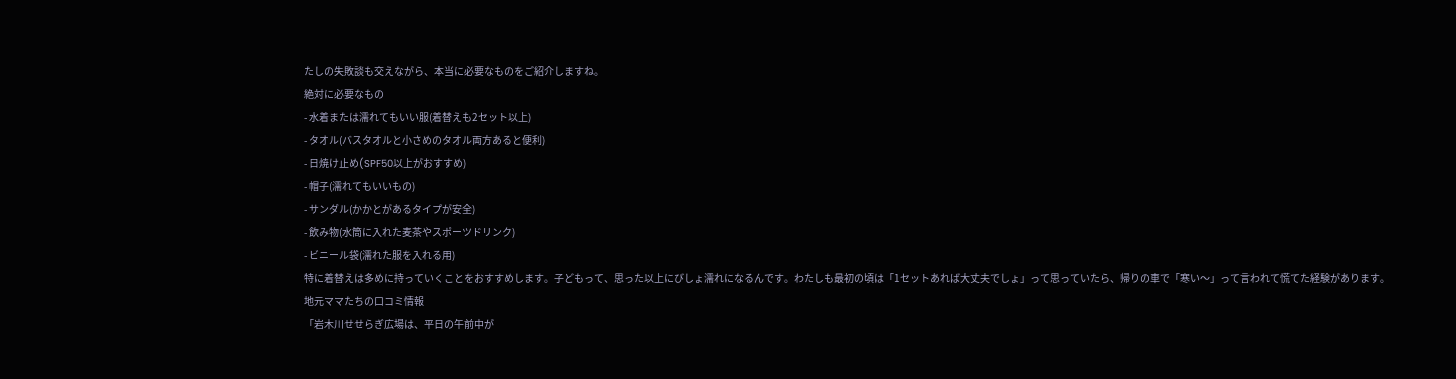たしの失敗談も交えながら、本当に必要なものをご紹介しますね。
絶対に必要なもの
- 水着または濡れてもいい服(着替えも2セット以上)
- タオル(バスタオルと小さめのタオル両方あると便利)
- 日焼け止め(SPF50以上がおすすめ)
- 帽子(濡れてもいいもの)
- サンダル(かかとがあるタイプが安全)
- 飲み物(水筒に入れた麦茶やスポーツドリンク)
- ビニール袋(濡れた服を入れる用)
特に着替えは多めに持っていくことをおすすめします。子どもって、思った以上にびしょ濡れになるんです。わたしも最初の頃は「1セットあれば大丈夫でしょ」って思っていたら、帰りの車で「寒い〜」って言われて慌てた経験があります。
地元ママたちの口コミ情報
「岩木川せせらぎ広場は、平日の午前中が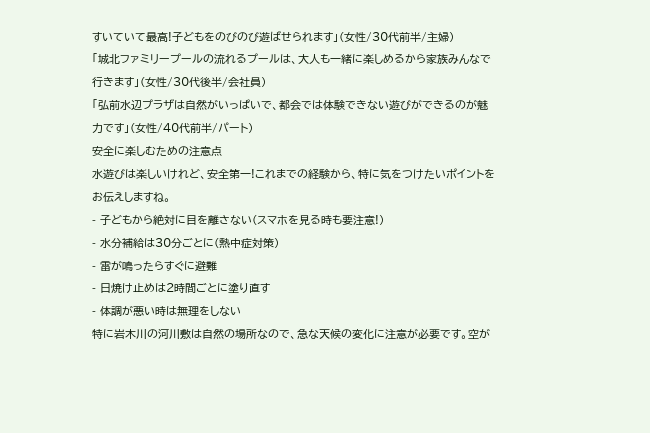すいていて最高!子どもをのびのび遊ばせられます」(女性/30代前半/主婦)
「城北ファミリープールの流れるプールは、大人も一緒に楽しめるから家族みんなで行きます」(女性/30代後半/会社員)
「弘前水辺プラザは自然がいっぱいで、都会では体験できない遊びができるのが魅力です」(女性/40代前半/パート)
安全に楽しむための注意点
水遊びは楽しいけれど、安全第一!これまでの経験から、特に気をつけたいポイントをお伝えしますね。
- 子どもから絶対に目を離さない(スマホを見る時も要注意!)
- 水分補給は30分ごとに(熱中症対策)
- 雷が鳴ったらすぐに避難
- 日焼け止めは2時間ごとに塗り直す
- 体調が悪い時は無理をしない
特に岩木川の河川敷は自然の場所なので、急な天候の変化に注意が必要です。空が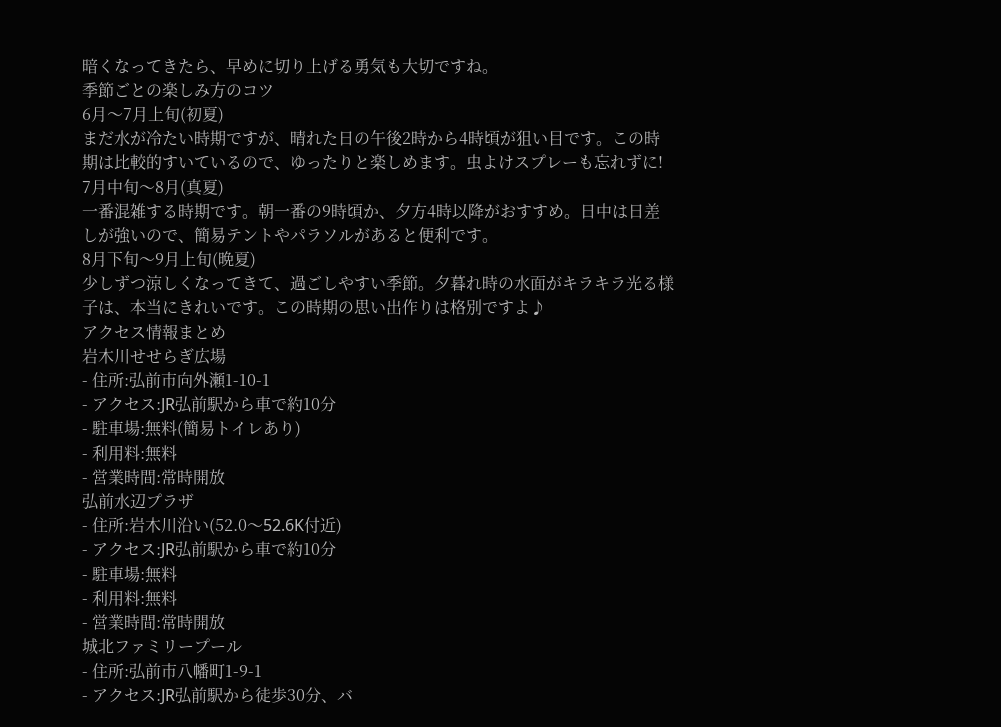暗くなってきたら、早めに切り上げる勇気も大切ですね。
季節ごとの楽しみ方のコツ
6月〜7月上旬(初夏)
まだ水が冷たい時期ですが、晴れた日の午後2時から4時頃が狙い目です。この時期は比較的すいているので、ゆったりと楽しめます。虫よけスプレーも忘れずに!
7月中旬〜8月(真夏)
一番混雑する時期です。朝一番の9時頃か、夕方4時以降がおすすめ。日中は日差しが強いので、簡易テントやパラソルがあると便利です。
8月下旬〜9月上旬(晩夏)
少しずつ涼しくなってきて、過ごしやすい季節。夕暮れ時の水面がキラキラ光る様子は、本当にきれいです。この時期の思い出作りは格別ですよ♪
アクセス情報まとめ
岩木川せせらぎ広場
- 住所:弘前市向外瀬1-10-1
- アクセス:JR弘前駅から車で約10分
- 駐車場:無料(簡易トイレあり)
- 利用料:無料
- 営業時間:常時開放
弘前水辺プラザ
- 住所:岩木川沿い(52.0〜52.6K付近)
- アクセス:JR弘前駅から車で約10分
- 駐車場:無料
- 利用料:無料
- 営業時間:常時開放
城北ファミリープール
- 住所:弘前市八幡町1-9-1
- アクセス:JR弘前駅から徒歩30分、バ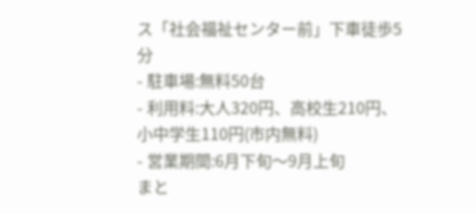ス「社会福祉センター前」下車徒歩5分
- 駐車場:無料50台
- 利用料:大人320円、高校生210円、小中学生110円(市内無料)
- 営業期間:6月下旬〜9月上旬
まと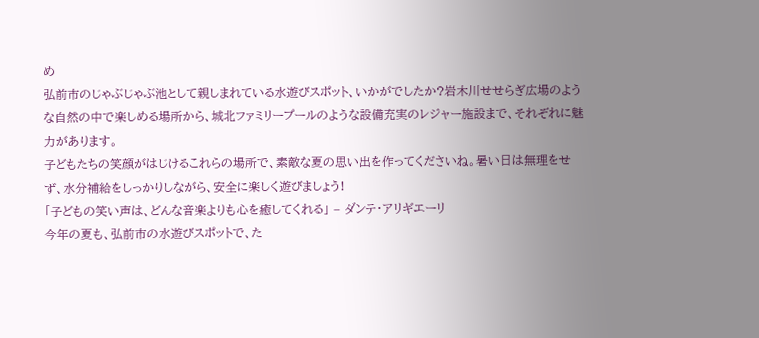め
弘前市のじゃぶじゃぶ池として親しまれている水遊びスポット、いかがでしたか?岩木川せせらぎ広場のような自然の中で楽しめる場所から、城北ファミリープールのような設備充実のレジャー施設まで、それぞれに魅力があります。
子どもたちの笑顔がはじけるこれらの場所で、素敵な夏の思い出を作ってくださいね。暑い日は無理をせず、水分補給をしっかりしながら、安全に楽しく遊びましょう!
「子どもの笑い声は、どんな音楽よりも心を癒してくれる」 – ダンテ・アリギエーリ
今年の夏も、弘前市の水遊びスポットで、た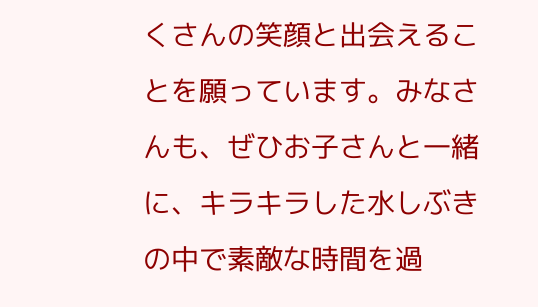くさんの笑顔と出会えることを願っています。みなさんも、ぜひお子さんと一緒に、キラキラした水しぶきの中で素敵な時間を過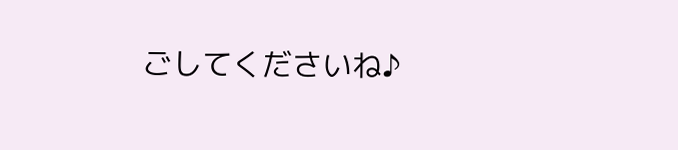ごしてくださいね♪